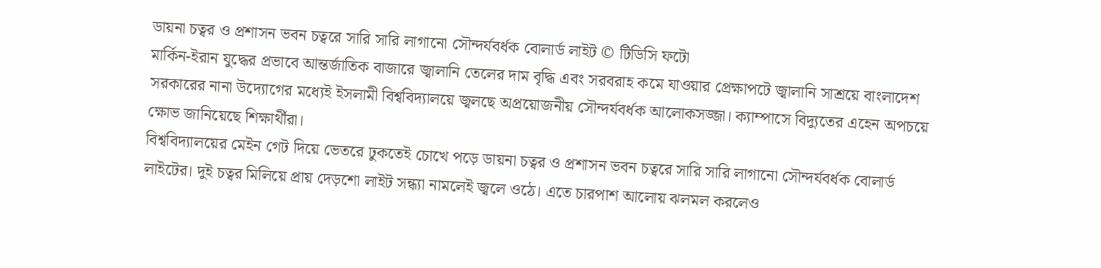ডায়না চত্বর ও প্রশাসন ভবন চত্বরে সারি সারি লাগানো সৌন্দর্যবর্ধক বোলার্ড লাইট © টিডিসি ফটো
মার্কিন-ইরান যুদ্ধের প্রভাবে আন্তর্জাতিক বাজারে জ্বালানি তেলের দাম বৃদ্ধি এবং সরবরাহ কমে যাওয়ার প্রেক্ষাপটে জ্বালানি সাশ্রয়ে বাংলাদেশ সরকারের নানা উদ্যোগের মধ্যেই ইসলামী বিশ্ববিদ্যালয়ে জ্বলছে অপ্রয়োজনীয় সৌন্দর্যবর্ধক আলোকসজ্জা। ক্যাম্পাসে বিদ্যুতের এহেন অপচয়ে ক্ষোভ জানিয়েছে শিক্ষার্থীরা।
বিশ্ববিদ্যালয়ের মেইন গেট দিয়ে ভেতরে ঢুকতেই চোখে পড়ে ডায়না চত্বর ও প্রশাসন ভবন চত্বরে সারি সারি লাগানো সৌন্দর্যবর্ধক বোলার্ড লাইটের। দুই চত্বর মিলিয়ে প্রায় দেড়শো লাইট সন্ধ্যা নামলেই জ্বলে ওঠে। এতে চারপাশ আলোয় ঝলমল করলেও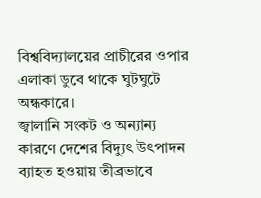বিশ্ববিদ্যালয়ের প্রাচীরের ওপার এলাকা ডুবে থাকে ঘুটঘুটে অন্ধকারে।
জ্বালানি সংকট ও অন্যান্য কারণে দেশের বিদ্যুৎ উৎপাদন ব্যাহত হওয়ায় তীব্রভাবে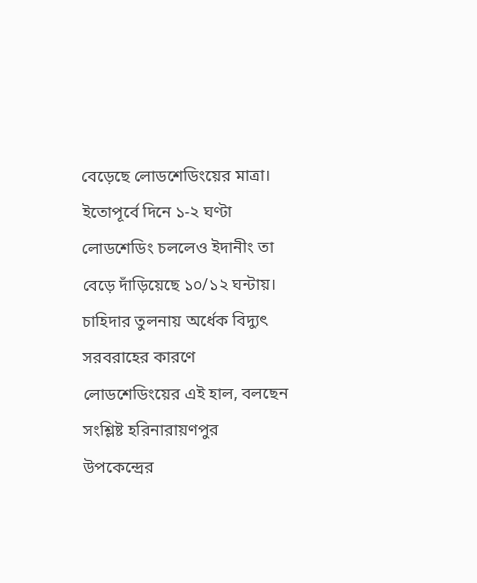বেড়েছে লোডশেডিংয়ের মাত্রা। ইতোপূর্বে দিনে ১-২ ঘণ্টা লোডশেডিং চললেও ইদানীং তা বেড়ে দাঁড়িয়েছে ১০/১২ ঘন্টায়। চাহিদার তুলনায় অর্ধেক বিদ্যুৎ সরবরাহের কারণে লোডশেডিংয়ের এই হাল, বলছেন সংশ্লিষ্ট হরিনারায়ণপুর উপকেন্দ্রের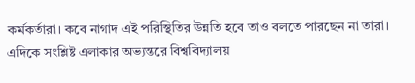কর্মকর্তারা। কবে নাগাদ এই পরিস্থিতির উন্নতি হবে তাও বলতে পারছেন না তারা।
এদিকে সংশ্লিষ্ট এলাকার অভ্যন্তরে বিশ্ববিদ্যালয়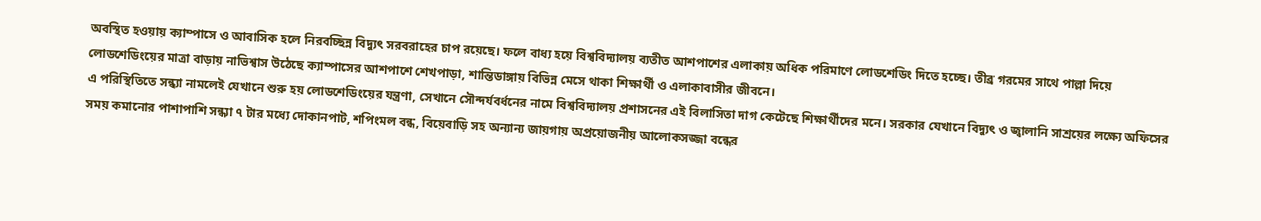অবস্থিত হওয়ায় ক্যাম্পাসে ও আবাসিক হলে নিরবচ্ছিন্ন বিদ্যুৎ সরবরাহের চাপ রয়েছে। ফলে বাধ্য হয়ে বিশ্ববিদ্যালয় ব্যতীত আশপাশের এলাকায় অধিক পরিমাণে লোডশেডিং দিতে হচ্ছে। তীব্র গরমের সাথে পাল্লা দিয়ে লোডশেডিংয়ের মাত্রা বাড়ায় নাভিশ্বাস উঠেছে ক্যাম্পাসের আশপাশে শেখপাড়া, শান্তিডাঙ্গায় বিভিন্ন মেসে থাকা শিক্ষার্থী ও এলাকাবাসীর জীবনে।
এ পরিস্থিতিতে সন্ধ্যা নামলেই যেখানে শুরু হয় লোডশেডিংয়ের যন্ত্রণা, সেখানে সৌন্দর্যবর্ধনের নামে বিশ্ববিদ্যালয় প্রশাসনের এই বিলাসিতা দাগ কেটেছে শিক্ষার্থীদের মনে। সরকার যেখানে বিদ্যুৎ ও জ্বালানি সাশ্রয়ের লক্ষ্যে অফিসের সময় কমানোর পাশাপাশি সন্ধ্যা ৭ টার মধ্যে দোকানপাট, শপিংমল বন্ধ, বিয়েবাড়ি সহ অন্যান্য জায়গায় অপ্রয়োজনীয় আলোকসজ্জা বন্ধের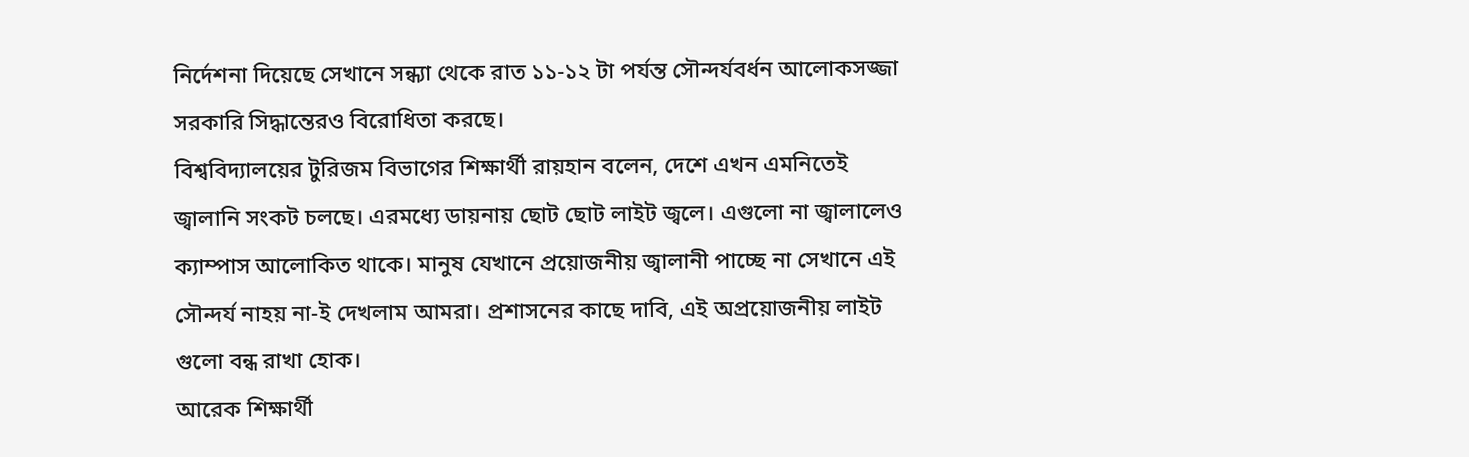নির্দেশনা দিয়েছে সেখানে সন্ধ্যা থেকে রাত ১১-১২ টা পর্যন্ত সৌন্দর্যবর্ধন আলোকসজ্জা সরকারি সিদ্ধান্তেরও বিরোধিতা করছে।
বিশ্ববিদ্যালয়ের টুরিজম বিভাগের শিক্ষার্থী রায়হান বলেন, দেশে এখন এমনিতেই জ্বালানি সংকট চলছে। এরমধ্যে ডায়নায় ছোট ছোট লাইট জ্বলে। এগুলো না জ্বালালেও ক্যাম্পাস আলোকিত থাকে। মানুষ যেখানে প্রয়োজনীয় জ্বালানী পাচ্ছে না সেখানে এই সৌন্দর্য নাহয় না-ই দেখলাম আমরা। প্রশাসনের কাছে দাবি, এই অপ্রয়োজনীয় লাইট গুলো বন্ধ রাখা হোক।
আরেক শিক্ষার্থী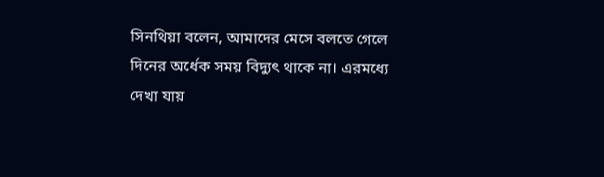সিনথিয়া বলেন, আমাদের মেসে বলতে গেলে দিনের অর্ধেক সময় বিদ্যুৎ থাকে না। এরমধ্যে দেখা যায়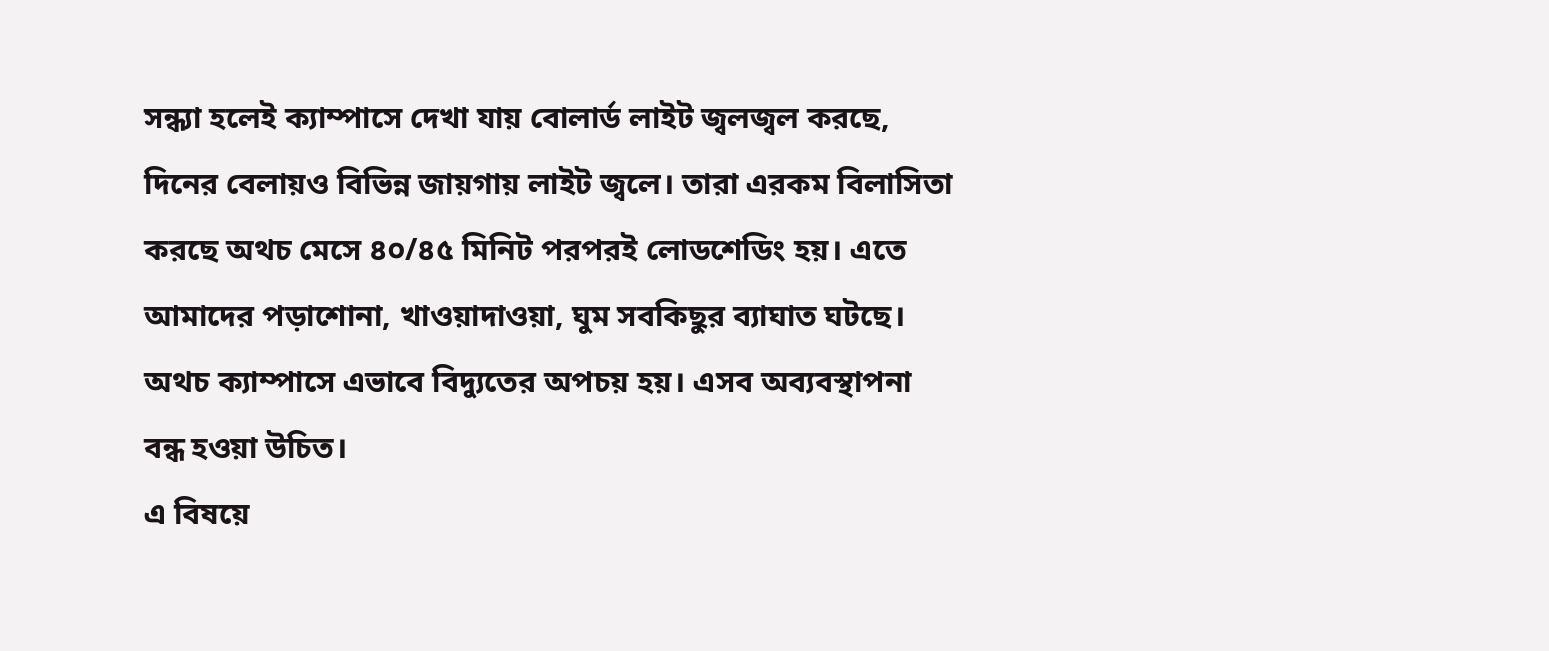সন্ধ্যা হলেই ক্যাম্পাসে দেখা যায় বোলার্ড লাইট জ্বলজ্বল করছে, দিনের বেলায়ও বিভিন্ন জায়গায় লাইট জ্বলে। তারা এরকম বিলাসিতা করছে অথচ মেসে ৪০/৪৫ মিনিট পরপরই লোডশেডিং হয়। এতে আমাদের পড়াশোনা, খাওয়াদাওয়া, ঘুম সবকিছুর ব্যাঘাত ঘটছে। অথচ ক্যাম্পাসে এভাবে বিদ্যুতের অপচয় হয়। এসব অব্যবস্থাপনা বন্ধ হওয়া উচিত।
এ বিষয়ে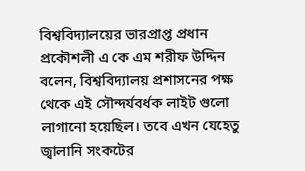বিশ্ববিদ্যালয়ের ভারপ্রাপ্ত প্রধান প্রকৌশলী এ কে এম শরীফ উদ্দিন বলেন, বিশ্ববিদ্যালয় প্রশাসনের পক্ষ থেকে এই সৌন্দর্যবর্ধক লাইট গুলো লাগানো হয়েছিল। তবে এখন যেহেতু জ্বালানি সংকটের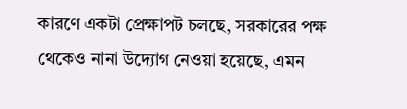কারণে একটা প্রেক্ষাপট চলছে, সরকারের পক্ষ থেকেও নানা উদ্যোগ নেওয়া হয়েছে, এমন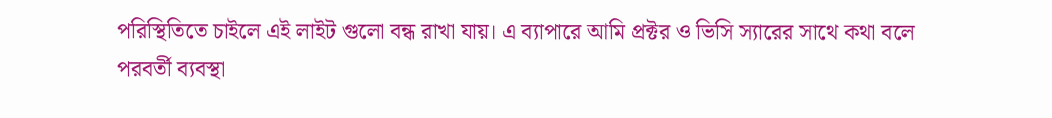পরিস্থিতিতে চাইলে এই লাইট গুলো বন্ধ রাখা যায়। এ ব্যাপারে আমি প্রক্টর ও ভিসি স্যারের সাথে কথা বলে পরবর্তী ব্যবস্থা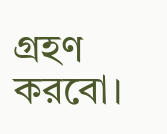গ্রহণ করবো।